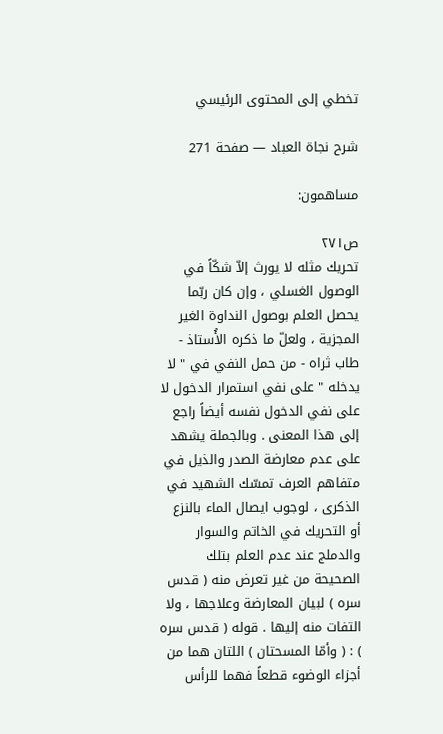تخطي إلى المحتوى الرئيسي

شرح نجاة العباد — صفحة 271

مساهمون:

ص٢٧١
تحريك مثله لا يورث إلاّ شكّاً في الوصول الغسلي ، وإن كان ربّما يحصل العلم بوصول النداوة الغير المجزية ، ولعلّ ما ذكره الأُستاذ - طاب ثراه - من حمل النفي في " لا يدخله " على نفي استمرار الدخول لا على نفي الدخول نفسه أيضاً راجع إلى هذا المعنى . وبالجملة يشهد على عدم معارضة الصدر والذيل في متفاهم العرف تمسّك الشهيد في الذكرى ، لوجوب ايصال الماء بالنزع أو التحريك في الخاتم والسوار والدملج عند عدم العلم بتلك الصحيحة من غير تعرض منه ( قدس سره ) لبيان المعارضة وعلاجها ، ولا التفات منه إليها . قوله ( قدس سره ) : ( وأمّا المسحتان ) اللتان هما من أجزاء الوضوء قطعاً فهما للرأس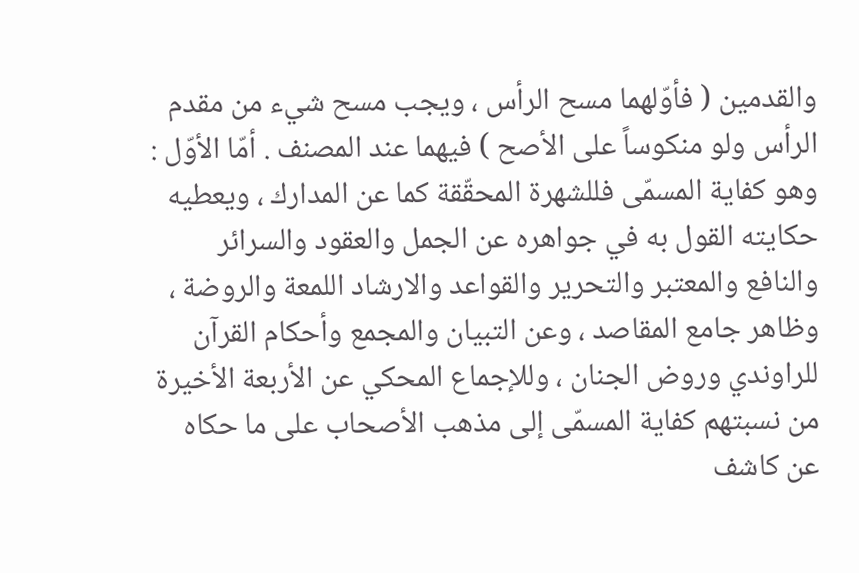والقدمين ( فأوّلهما مسح الرأس ، ويجب مسح شيء من مقدم الرأس ولو منكوساً على الأصح ) فيهما عند المصنف . أمّا الأوّل : وهو كفاية المسمّى فللشهرة المحقّقة كما عن المدارك ، ويعطيه حكايته القول به في جواهره عن الجمل والعقود والسرائر والنافع والمعتبر والتحرير والقواعد والارشاد اللمعة والروضة ، وظاهر جامع المقاصد ، وعن التبيان والمجمع وأحكام القرآن للراوندي وروض الجنان ، وللإجماع المحكي عن الأربعة الأخيرة من نسبتهم كفاية المسمّى إلى مذهب الأصحاب على ما حكاه عن كاشف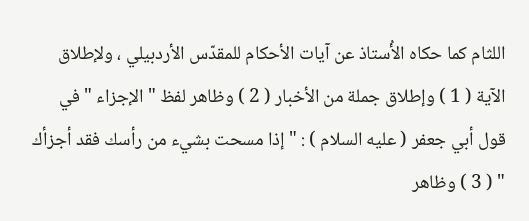اللثام كما حكاه الأُستاذ عن آيات الأحكام للمقدّس الأردبيلي ، ولإطلاق الآية ( 1 ) وإطلاق جملة من الأخبار ( 2 ) وظاهر لفظ " الإجزاء " في قول أبي جعفر ( عليه السلام ) : " إذا مسحت بشيء من رأسك فقد أجزأك " ( 3 ) وظاهر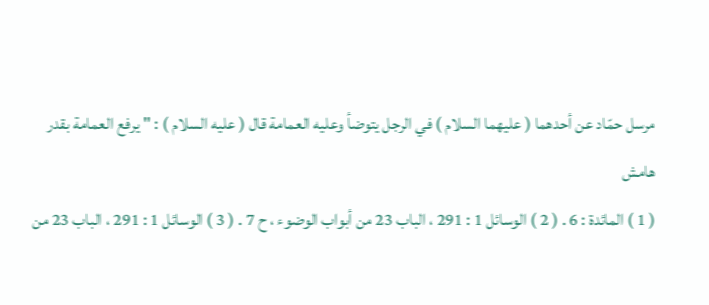مرسل حمّاد عن أحدهما ( عليهما السلام ) في الرجل يتوضأ وعليه العمامة قال ( عليه السلام ) : " يرفع العمامة بقدر
هامش
( 1 ) المائدة : 6 . ( 2 ) الوسائل 1 : 291 ، الباب 23 من أبواب الوضوء ، ح 7 . ( 3 ) الوسائل 1 : 291 ، الباب 23 من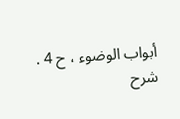أبواب الوضوء ، ح 4 .
شرح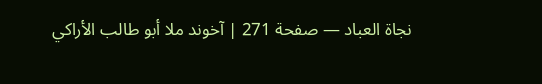نجاة العباد — صفحة 271 | آخوند ملا أبو طالب الأراكي